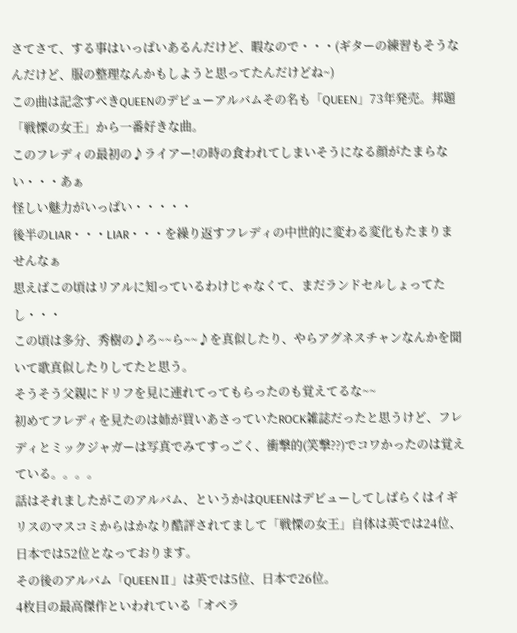さてさて、する事はいっぱいあるんだけど、暇なので・・・(ギターの練習もそうなんだけど、服の整理なんかもしようと思ってたんだけどね~)
この曲は記念すべきQUEENのデビューアルバムその名も「QUEEN」73年発売。邦題「戦慄の女王」から一番好きな曲。
このフレディの最初の♪ライアー!の時の食われてしまいそうになる顔がたまらない・・・あぁ
怪しい魅力がいっぱい・・・・・
後半のLIAR・・・LIAR・・・を繰り返すフレディの中世的に変わる変化もたまりませんなぁ
思えばこの頃はリアルに知っているわけじゃなくて、まだランドセルしょってたし・・・
この頃は多分、秀樹の♪ろ~~ら~~♪を真似したり、やらアグネスチャンなんかを聞いて歌真似したりしてたと思う。
そうそう父親にドリフを見に連れてってもらったのも覚えてるな~~
初めてフレディを見たのは姉が買いあさっていたROCK雑誌だったと思うけど、フレディとミックジャガーは写真でみてすっごく、衝撃的(笑撃??)でコワかったのは覚えている。。。。
話はそれましたがこのアルバム、というかはQUEENはデビューしてしばらくはイギリスのマスコミからはかなり酷評されてまして「戦慄の女王」自体は英では24位、日本では52位となっております。
その後のアルバム「QUEENⅡ」は英では5位、日本で26位。
4枚目の最高傑作といわれている「オペラ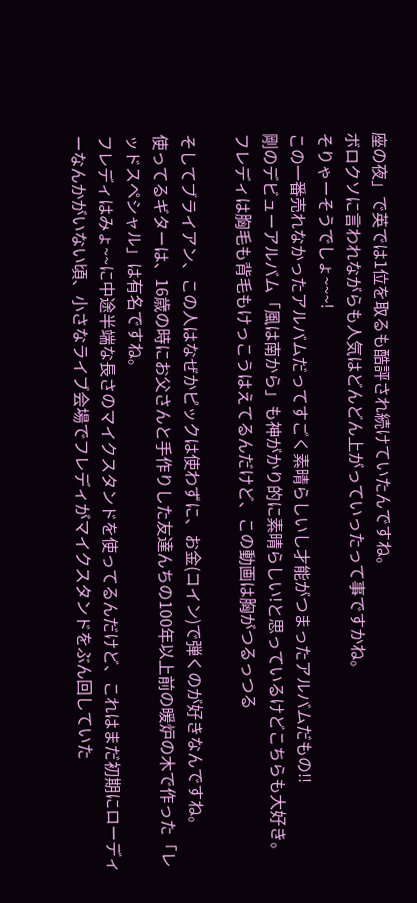座の夜」で英では1位を取るも酷評され続けていたんですね。
ボロクソに言われながらも人気はどんどん上がっていったって事ですかね。
そりゃーそうでしょ~~~!
この一番売れなかったアルバムだってすごく素晴らしいし才能がつまったアルバムだもの!!
剛のデビューアルバム「風は南から」も神がかり的に素晴らしい!と思っているけどこちらも大好き。
フレディは胸毛も背毛もけっこうはえてるんだけど、この動画は胸がつるっつる

そしてブライアン、この人はなぜかピックは使わずに、お金(コイン)で弾くのが好きなんですね。
使ってるギターは、16歳の時にお父さんと手作りした友達んちの100年以上前の暖炉の木で作った「レッドスペシャル」は有名ですね。
フレディはみょ~~に中途半端な長さのマイクスタンドを使ってるんだけど、これはまだ初期にローディーなんかがいない頃、小さなライブ会場でフレディがマイクスタンドをぶん回していた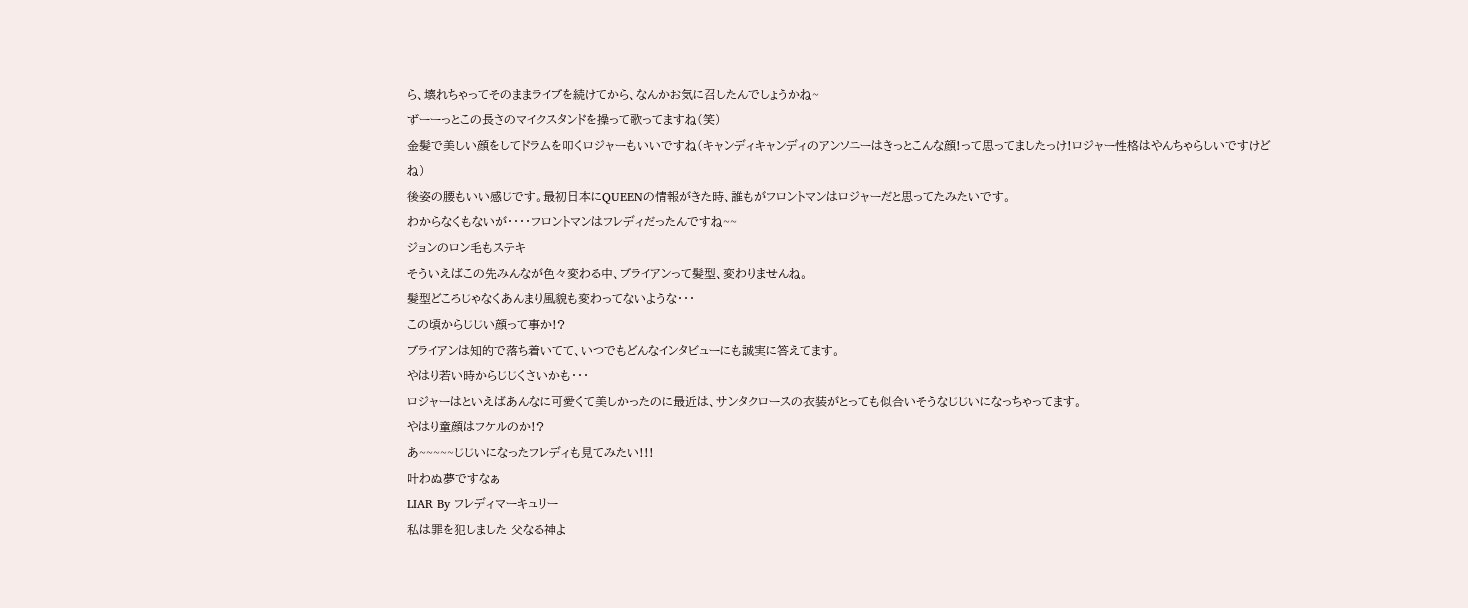ら、壊れちゃってそのままライブを続けてから、なんかお気に召したんでしょうかね~
ずーーっとこの長さのマイクスタンドを操って歌ってますね(笑)
金髪で美しい顔をしてドラムを叩くロジャーもいいですね(キャンディキャンディのアンソニーはきっとこんな顔!って思ってましたっけ!ロジャー性格はやんちゃらしいですけどね)
後姿の腰もいい感じです。最初日本にQUEENの情報がきた時、誰もがフロントマンはロジャーだと思ってたみたいです。
わからなくもないが・・・・フロントマンはフレディだったんですね~~
ジョンのロン毛もステキ
そういえばこの先みんなが色々変わる中、ブライアンって髪型、変わりませんね。
髪型どころじゃなくあんまり風貌も変わってないような・・・
この頃からじじい顔って事か!?
ブライアンは知的で落ち着いてて、いつでもどんなインタビューにも誠実に答えてます。
やはり若い時からじじくさいかも・・・
ロジャーはといえばあんなに可愛くて美しかったのに最近は、サンタクロースの衣装がとっても似合いそうなじじいになっちゃってます。
やはり童顔はフケルのか!?
あ~~~~~じじいになったフレディも見てみたい!!!
叶わぬ夢ですなぁ
LIAR By フレディマーキュリー
私は罪を犯しました 父なる神よ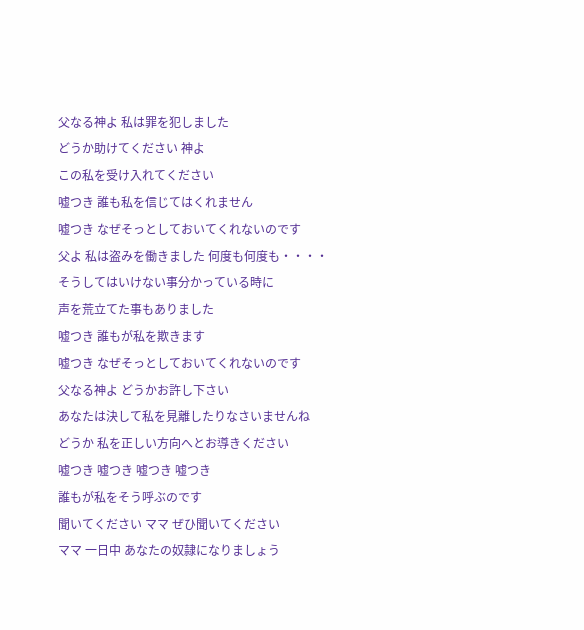父なる神よ 私は罪を犯しました
どうか助けてください 神よ
この私を受け入れてください
嘘つき 誰も私を信じてはくれません
嘘つき なぜそっとしておいてくれないのです
父よ 私は盗みを働きました 何度も何度も・・・・
そうしてはいけない事分かっている時に
声を荒立てた事もありました
嘘つき 誰もが私を欺きます
嘘つき なぜそっとしておいてくれないのです
父なる神よ どうかお許し下さい
あなたは決して私を見離したりなさいませんね
どうか 私を正しい方向へとお導きください
嘘つき 嘘つき 嘘つき 嘘つき
誰もが私をそう呼ぶのです
聞いてください ママ ぜひ聞いてください
ママ 一日中 あなたの奴隷になりましょう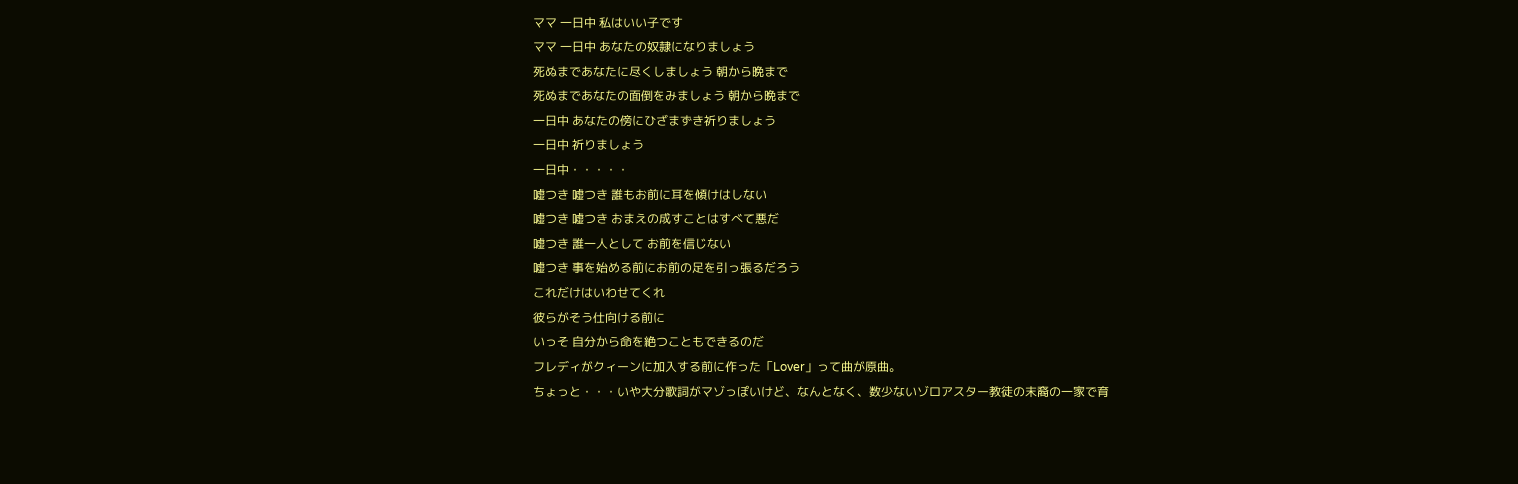ママ 一日中 私はいい子です
ママ 一日中 あなたの奴隷になりましょう
死ぬまであなたに尽くしましょう 朝から晩まで
死ぬまであなたの面倒をみましょう 朝から晩まで
一日中 あなたの傍にひざまずき祈りましょう
一日中 祈りましょう
一日中・・・・・
嘘つき 嘘つき 誰もお前に耳を傾けはしない
嘘つき 嘘つき おまえの成すことはすべて悪だ
嘘つき 誰一人として お前を信じない
嘘つき 事を始める前にお前の足を引っ張るだろう
これだけはいわせてくれ
彼らがそう仕向ける前に
いっそ 自分から命を絶つこともできるのだ
フレディがクィーンに加入する前に作った「Lover」って曲が原曲。
ちょっと・・・いや大分歌詞がマゾっぽいけど、なんとなく、数少ないゾロアスター教徒の末裔の一家で育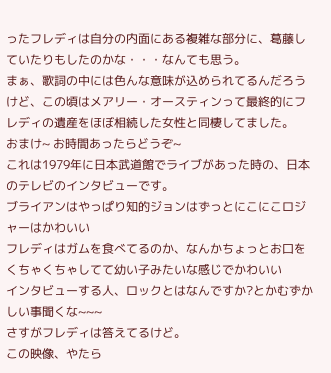ったフレディは自分の内面にある複雑な部分に、葛藤していたりもしたのかな・・・なんても思う。
まぁ、歌詞の中には色んな意味が込められてるんだろうけど、この頃はメアリー・オースティンって最終的にフレディの遺産をほぼ相続した女性と同棲してました。
おまけ~ お時間あったらどうぞ~
これは1979年に日本武道館でライブがあった時の、日本のテレビのインタビューです。
ブライアンはやっぱり知的ジョンはずっとにこにこロジャーはかわいい
フレディはガムを食べてるのか、なんかちょっとお口をくちゃくちゃしてて幼い子みたいな感じでかわいい
インタビューする人、ロックとはなんですか?とかむずかしい事聞くな~~~
さすがフレディは答えてるけど。
この映像、やたら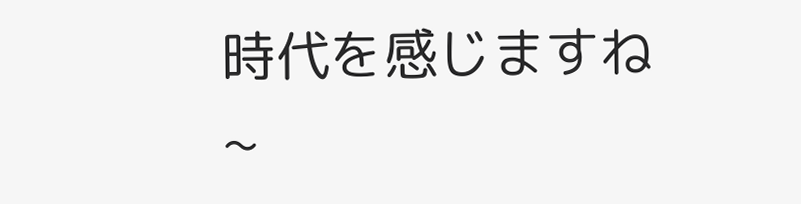時代を感じますね~